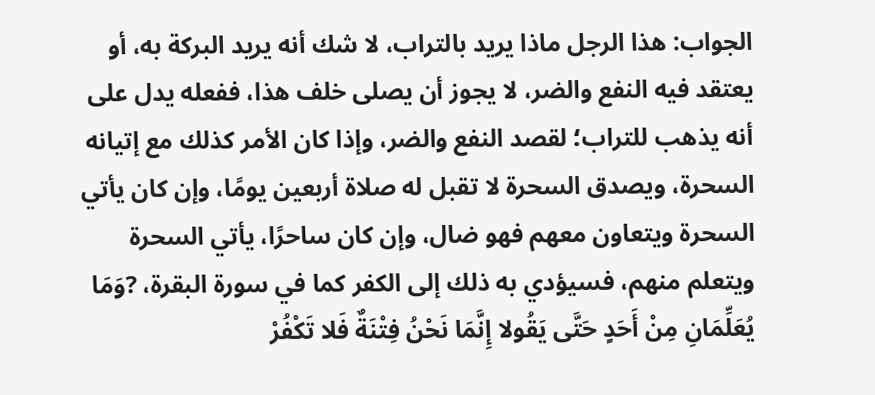الجواب: هذا الرجل ماذا يريد بالتراب، لا شك أنه يريد البركة به، أو يعتقد فيه النفع والضر، لا يجوز أن يصلى خلف هذا، ففعله يدل على أنه يذهب للتراب؛ لقصد النفع والضر، وإذا كان الأمر كذلك مع إتيانه السحرة، ويصدق السحرة لا تقبل له صلاة أربعين يومًا، وإن كان يأتي السحرة ويتعاون معهم فهو ضال، وإن كان ساحرًا، يأتي السحرة ويتعلم منهم، فسيؤدي به ذلك إلى الكفر كما في سورة البقرة، ?وَمَا يُعَلِّمَانِ مِنْ أَحَدٍ حَتَّى يَقُولا إِنَّمَا نَحْنُ فِتْنَةٌ فَلا تَكْفُرْ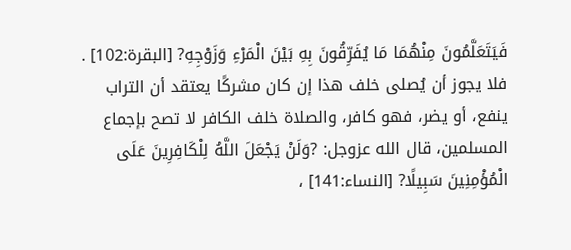فَيَتَعَلَّمُونَ مِنْهُمَا مَا يُفَرِّقُونَ بِهِ بَيْنَ الْمَرْءِ وَزَوْجِهِ? [البقرة:102] .
فلا يجوز أن يُصلى خلف هذا إن كان مشركًا يعتقد أن التراب ينفع، أو يضر، فهو كافر، والصلاة خلف الكافر لا تصح بإجماع المسلمين، قال الله عزوجل: ?وَلَنْ يَجْعَلَ اللَّهُ لِلْكَافِرِينَ عَلَى الْمُؤْمِنِينَ سَبِيلًا? [النساء:141] ،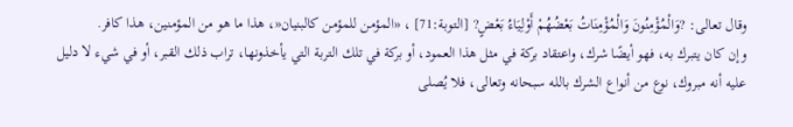وقال تعالى: ?وَالْمُؤْمِنُونَ وَالْمُؤْمِنَاتُ بَعْضُهُمْ أَوْلِيَاءُ بَعْضٍ? [التوبة:71] ، «المؤمن للمؤمن كالبنيان«، هذا ما هو من المؤمنين، هذا كافر.
وإن كان يتبرك به، فهو أيضًا شرك، واعتقاد بركة في مثل هذا العمود، أو بركة في تلك التربة التي يأخذونها، تراب ذلك القبر، أو في شيء لا دليل عليه أنه مبروك، نوع من أنواع الشرك بالله سبحانه وتعالى، فلا يُصلى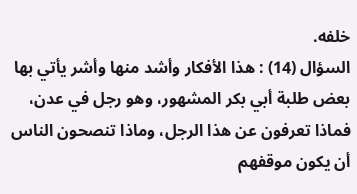خلفه.
السؤال (14) : هذا الأفكار وأشد منها وأشر يأتي بها بعض طلبة أبي بكر المشهور، وهو رجل في عدن، فماذا تعرفون عن هذا الرجل، وماذا تنصحون الناس أن يكون موقفهم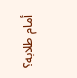أمام طلابه؟